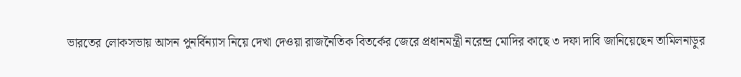ভারতের লোকসভায় আসন পুনর্বিন্যাস নিয়ে দেখা দেওয়া রাজনৈতিক বিতর্কের জেরে প্রধানমন্ত্রী নরেন্দ্র মোদির কাছে ৩ দফা দাবি জানিয়েছেন তামিলনাড়ুর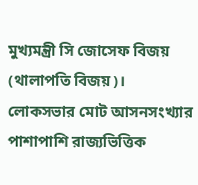মুখ্যমন্ত্রী সি জোসেফ বিজয় (থালাপতি বিজয়)।
লোকসভার মোট আসনসংখ্যার পাশাপাশি রাজ্যভিত্তিক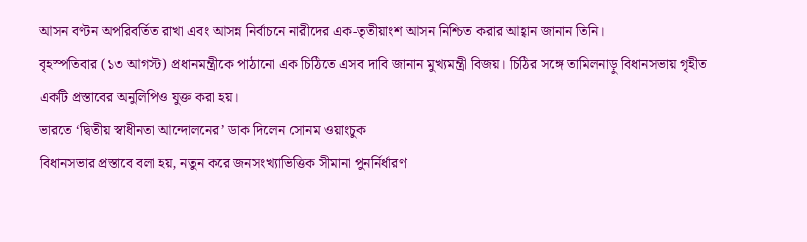আসন বণ্টন অপরিবর্তিত রাখা এবং আসন্ন নির্বাচনে নারীদের এক-তৃতীয়াংশ আসন নিশ্চিত করার আহ্বান জানান তিনি।
বৃহস্পতিবার (১৩ আগস্ট) প্রধানমন্ত্রীকে পাঠানো এক চিঠিতে এসব দাবি জানান মুখ্যমন্ত্রী বিজয়। চিঠির সঙ্গে তামিলনাড়ু বিধানসভায় গৃহীত একটি প্রস্তাবের অনুলিপিও যুক্ত করা হয়।
ভারতে ‘দ্বিতীয় স্বাধীনতা আন্দোলনের’ ডাক দিলেন সোনম ওয়াংচুক
বিধানসভার প্রস্তাবে বলা হয়, নতুন করে জনসংখ্যাভিত্তিক সীমানা পুনর্নির্ধারণ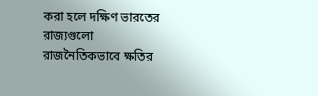করা হলে দক্ষিণ ভারতের রাজ্যগুলো রাজনৈতিকভাবে ক্ষতির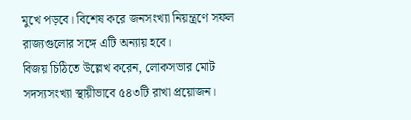মুখে পড়বে। বিশেষ করে জনসংখ্যা নিয়ন্ত্রণে সফল রাজ্যগুলোর সঙ্গে এটি অন্যায় হবে।
বিজয় চিঠিতে উল্লেখ করেন, লোকসভার মোট সদস্যসংখ্যা স্থায়ীভাবে ৫৪৩টি রাখা প্রয়োজন।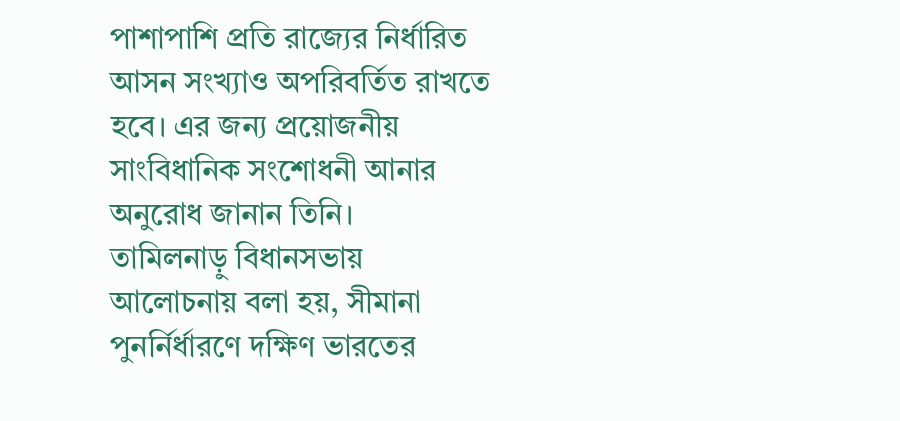পাশাপাশি প্রতি রাজ্যের নির্ধারিত আসন সংখ্যাও অপরিবর্তিত রাখতে হবে। এর জন্য প্রয়োজনীয় সাংবিধানিক সংশোধনী আনার অনুরোধ জানান তিনি।
তামিলনাড়ু বিধানসভায় আলোচনায় বলা হয়, সীমানা পুনর্নির্ধারণে দক্ষিণ ভারতের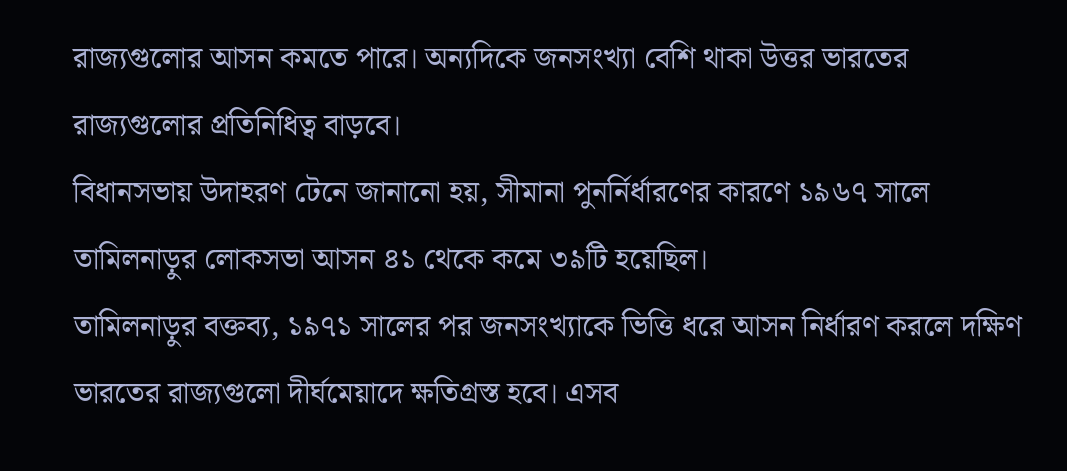রাজ্যগুলোর আসন কমতে পারে। অন্যদিকে জনসংখ্যা বেশি থাকা উত্তর ভারতের রাজ্যগুলোর প্রতিনিধিত্ব বাড়বে।
বিধানসভায় উদাহরণ টেনে জানানো হয়, সীমানা পুনর্নির্ধারণের কারণে ১৯৬৭ সালে তামিলনাড়ুর লোকসভা আসন ৪১ থেকে কমে ৩৯টি হয়েছিল।
তামিলনাড়ুর বক্তব্য, ১৯৭১ সালের পর জনসংখ্যাকে ভিত্তি ধরে আসন নির্ধারণ করলে দক্ষিণ ভারতের রাজ্যগুলো দীর্ঘমেয়াদে ক্ষতিগ্রস্ত হবে। এসব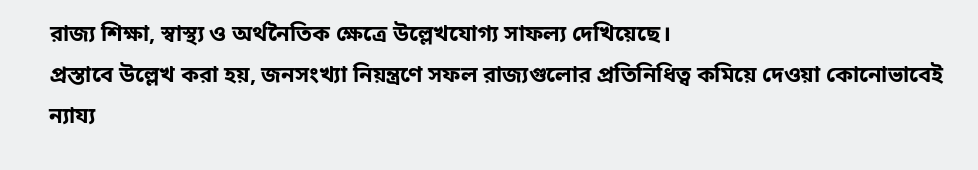রাজ্য শিক্ষা, স্বাস্থ্য ও অর্থনৈতিক ক্ষেত্রে উল্লেখযোগ্য সাফল্য দেখিয়েছে।
প্রস্তাবে উল্লেখ করা হয়, জনসংখ্যা নিয়ন্ত্রণে সফল রাজ্যগুলোর প্রতিনিধিত্ব কমিয়ে দেওয়া কোনোভাবেই ন্যায্য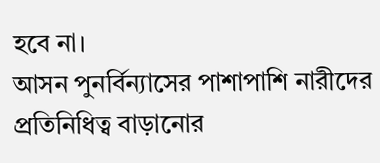হবে না।
আসন পুনর্বিন্যাসের পাশাপাশি নারীদের প্রতিনিধিত্ব বাড়ানোর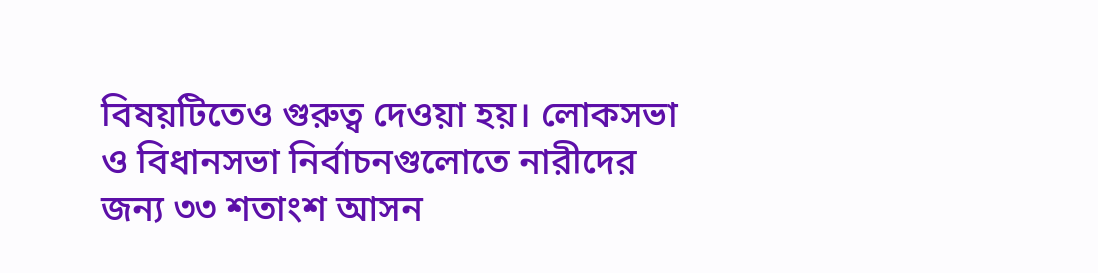বিষয়টিতেও গুরুত্ব দেওয়া হয়। লোকসভা ও বিধানসভা নির্বাচনগুলোতে নারীদের জন্য ৩৩ শতাংশ আসন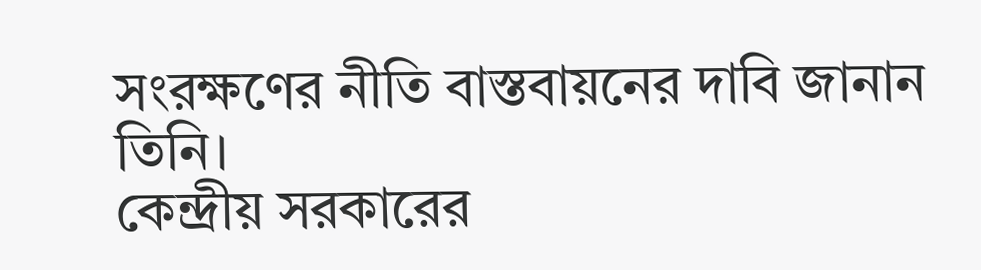সংরক্ষণের নীতি বাস্তবায়নের দাবি জানান তিনি।
কেন্দ্রীয় সরকারের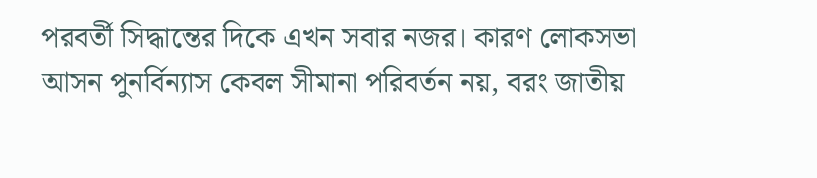পরবর্তী সিদ্ধান্তের দিকে এখন সবার নজর। কারণ লোকসভা আসন পুনর্বিন্যাস কেবল সীমানা পরিবর্তন নয়, বরং জাতীয়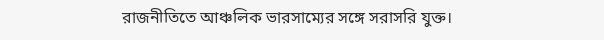রাজনীতিতে আঞ্চলিক ভারসাম্যের সঙ্গে সরাসরি যুক্ত।